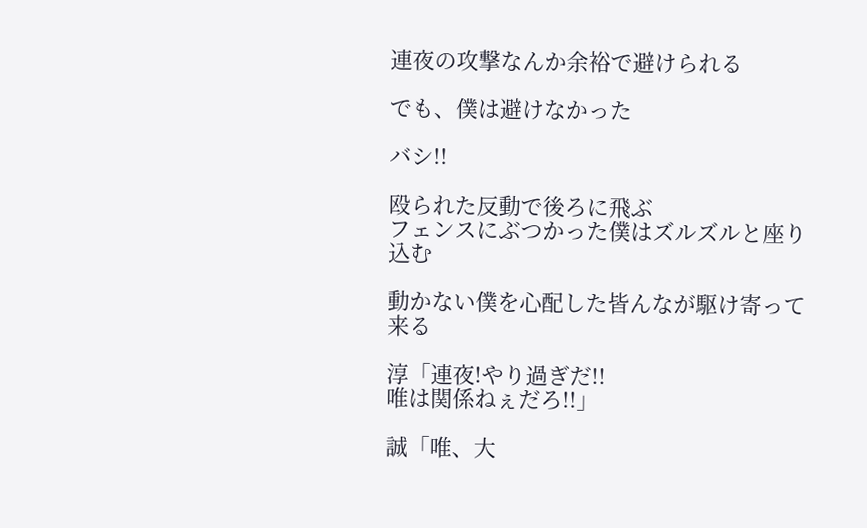連夜の攻撃なんか余裕で避けられる

でも、僕は避けなかった

バシ!!

殴られた反動で後ろに飛ぶ
フェンスにぶつかった僕はズルズルと座り込む

動かない僕を心配した皆んなが駆け寄って来る

淳「連夜!やり過ぎだ!!
唯は関係ねぇだろ!!」

誠「唯、大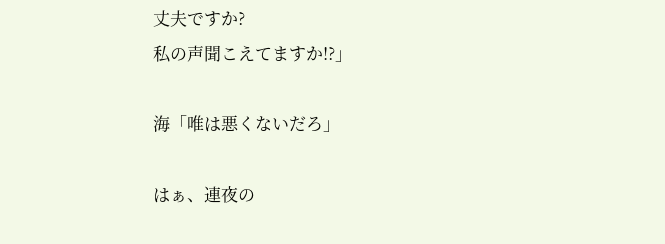丈夫ですか?
私の声聞こえてますか!?」

海「唯は悪くないだろ」

はぁ、連夜の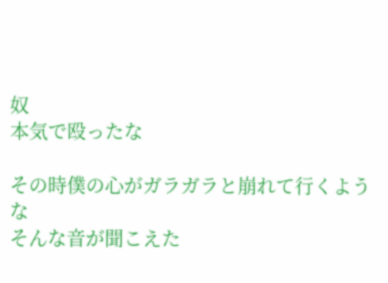奴
本気で殴ったな

その時僕の心がガラガラと崩れて行くような
そんな音が聞こえた